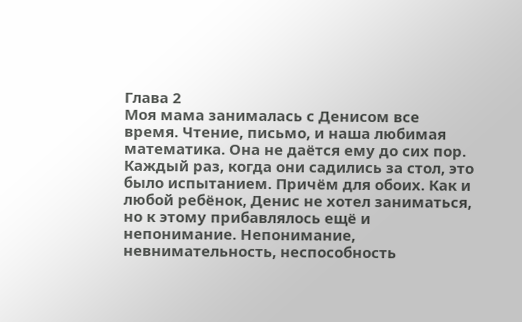Глава 2
Моя мама занималась с Денисом все время. Чтение, письмо, и наша любимая математика. Она не даётся ему до сих пор. Каждый раз, когда они садились за стол, это было испытанием. Причём для обоих. Как и любой ребёнок, Денис не хотел заниматься, но к этому прибавлялось ещё и непонимание. Непонимание, невнимательность, неспособность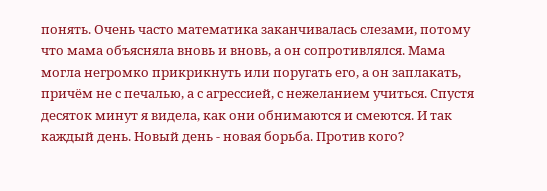понять. Очень часто математика заканчивалась слезами, потому что мама объясняла вновь и вновь, а он сопротивлялся. Мама могла негромко прикрикнуть или поругать его, а он заплакать, причём не с печалью, а с агрессией, с нежеланием учиться. Спустя десяток минут я видела, как они обнимаются и смеются. И так каждый день. Новый день - новая борьба. Против кого?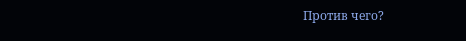Против чего?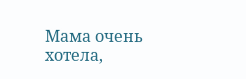Мама очень хотела,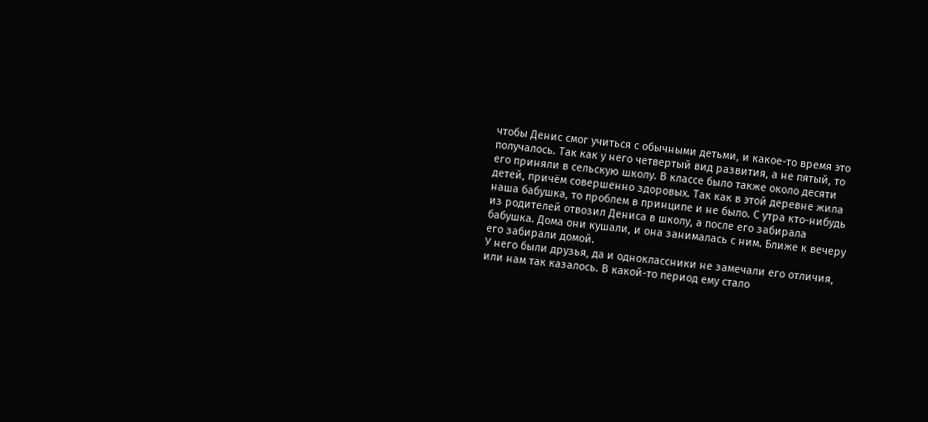чтобы Денис смог учиться с обычными детьми, и какое-то время это получалось. Так как у него четвертый вид развития, а не пятый, то его приняли в сельскую школу. В классе было также около десяти детей, причём совершенно здоровых. Так как в этой деревне жила наша бабушка, то проблем в принципе и не было. С утра кто-нибудь из родителей отвозил Дениса в школу, а после его забирала бабушка. Дома они кушали, и она занималась с ним. Ближе к вечеру его забирали домой.
У него были друзья, да и одноклассники не замечали его отличия, или нам так казалось. В какой-то период ему стало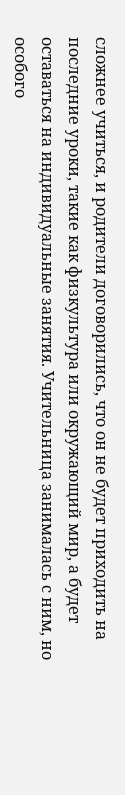сложнее учиться, и родители договорились, что он не будет приходить на последние уроки, такие как физкультура или окружающий мир, а будет оставаться на индивидуальные занятия. Учительница занималась с ним, но особого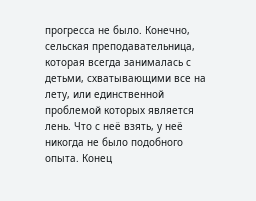прогресса не было. Конечно, сельская преподавательница, которая всегда занималась с детьми, схватывающими все на лету, или единственной проблемой которых является лень. Что с неё взять, у неё никогда не было подобного опыта. Конец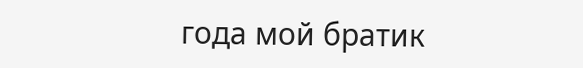года мой братик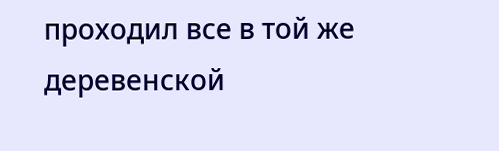проходил все в той же деревенской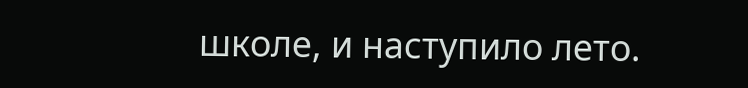школе, и наступило лето.